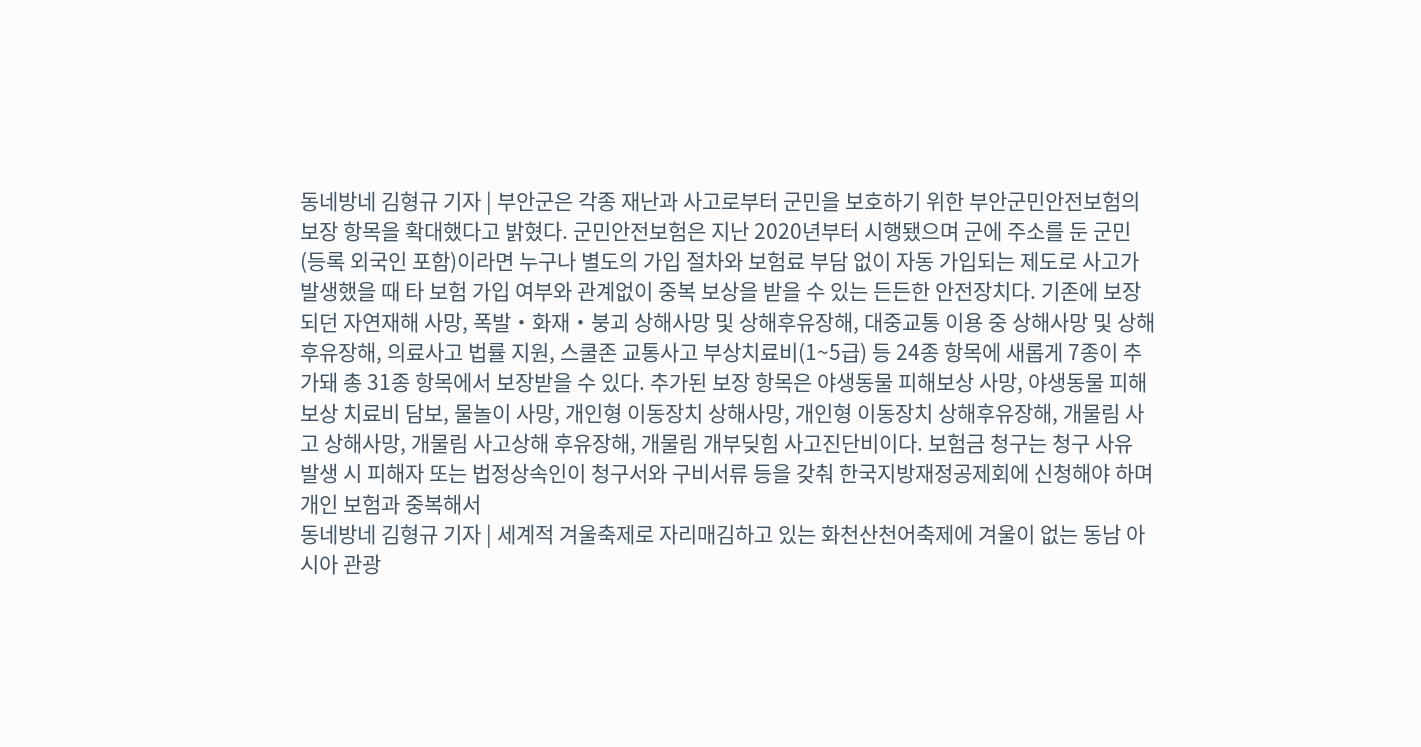동네방네 김형규 기자 | 부안군은 각종 재난과 사고로부터 군민을 보호하기 위한 부안군민안전보험의 보장 항목을 확대했다고 밝혔다. 군민안전보험은 지난 2020년부터 시행됐으며 군에 주소를 둔 군민(등록 외국인 포함)이라면 누구나 별도의 가입 절차와 보험료 부담 없이 자동 가입되는 제도로 사고가 발생했을 때 타 보험 가입 여부와 관계없이 중복 보상을 받을 수 있는 든든한 안전장치다. 기존에 보장되던 자연재해 사망, 폭발‧화재‧붕괴 상해사망 및 상해후유장해, 대중교통 이용 중 상해사망 및 상해후유장해, 의료사고 법률 지원, 스쿨존 교통사고 부상치료비(1~5급) 등 24종 항목에 새롭게 7종이 추가돼 총 31종 항목에서 보장받을 수 있다. 추가된 보장 항목은 야생동물 피해보상 사망, 야생동물 피해보상 치료비 담보, 물놀이 사망, 개인형 이동장치 상해사망, 개인형 이동장치 상해후유장해, 개물림 사고 상해사망, 개물림 사고상해 후유장해, 개물림 개부딪힘 사고진단비이다. 보험금 청구는 청구 사유 발생 시 피해자 또는 법정상속인이 청구서와 구비서류 등을 갖춰 한국지방재정공제회에 신청해야 하며 개인 보험과 중복해서
동네방네 김형규 기자 | 세계적 겨울축제로 자리매김하고 있는 화천산천어축제에 겨울이 없는 동남 아시아 관광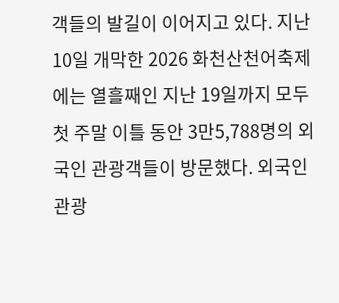객들의 발길이 이어지고 있다. 지난 10일 개막한 2026 화천산천어축제에는 열흘째인 지난 19일까지 모두 첫 주말 이틀 동안 3만5,788명의 외국인 관광객들이 방문했다. 외국인 관광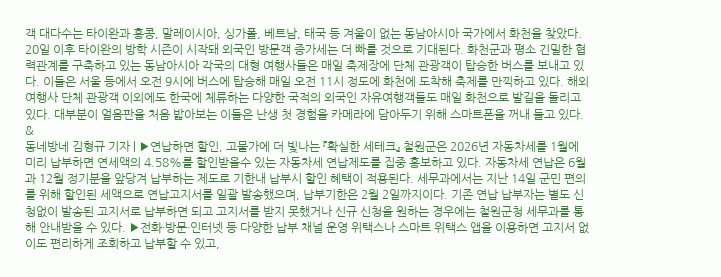객 대다수는 타이완과 홍콩, 말레이시아, 싱가폴, 베트남, 태국 등 겨울이 없는 동남아시아 국가에서 화천을 찾았다. 20일 이후 타이완의 방학 시즌이 시작돼 외국인 방문객 증가세는 더 빠를 것으로 기대된다. 화천군과 평소 긴밀한 협력관계를 구축하고 있는 동남아시아 각국의 대형 여행사들은 매일 축제장에 단체 관광객이 탑승한 버스를 보내고 있다. 이들은 서울 등에서 오전 9시에 버스에 탑승해 매일 오전 11시 정도에 화천에 도착해 축제를 만끽하고 있다. 해외 여행사 단체 관광객 이외에도 한국에 체류하는 다양한 국적의 외국인 자유여행객들도 매일 화천으로 발길을 돌리고 있다. 대부분이 얼음판을 처음 밟아보는 이들은 난생 첫 경험을 카메라에 담아두기 위해 스마트폰을 꺼내 들고 있다. &
동네방네 김형규 기자 | ▶연납하면 할인, 고물가에 더 빛나는 『확실한 세테크』 철원군은 2026년 자동차세를 1월에 미리 납부하면 연세액의 4.58%를 할인받을수 있는 자동차세 연납제도를 집중 홍보하고 있다. 자동차세 연납은 6월과 12월 정기분을 앞당겨 납부하는 제도로 기한내 납부시 할인 혜택이 적용된다. 세무과에서는 지난 14일 군민 편의를 위해 할인된 세액으로 연납고지서를 일괄 발송했으며, 납부기한은 2월 2일까지이다. 기존 연납 납부자는 별도 신청없이 발송된 고지서로 납부하면 되고 고지서를 받지 못했거나 신규 신청을 원하는 경우에는 철원군청 세무과를 통해 안내받을 수 있다. ▶전화·방문·인터넷 등 다양한 납부 채널 운영 위택스나 스마트 위택스 앱을 이용하면 고지서 없이도 편리하게 조회하고 납부할 수 있고,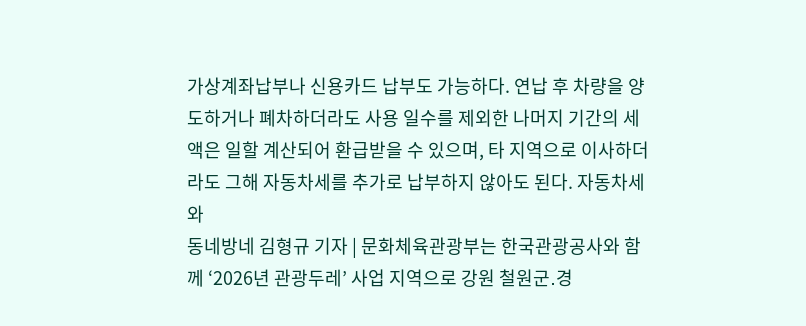가상계좌납부나 신용카드 납부도 가능하다. 연납 후 차량을 양도하거나 폐차하더라도 사용 일수를 제외한 나머지 기간의 세액은 일할 계산되어 환급받을 수 있으며, 타 지역으로 이사하더라도 그해 자동차세를 추가로 납부하지 않아도 된다. 자동차세와
동네방네 김형규 기자 | 문화체육관광부는 한국관광공사와 함께 ‘2026년 관광두레’ 사업 지역으로 강원 철원군․경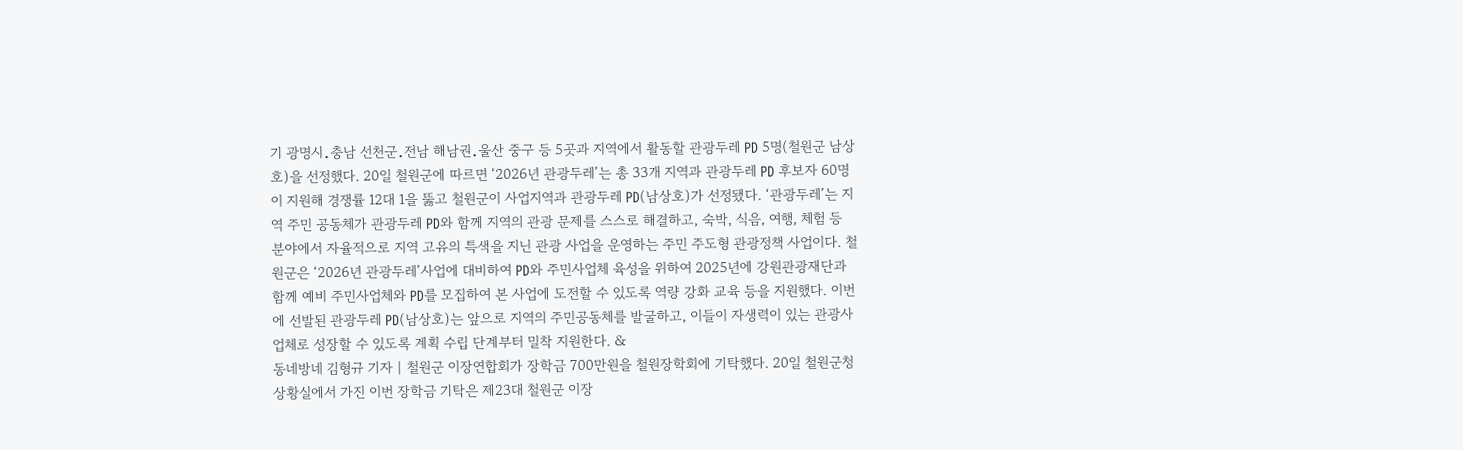기 광명시․충남 선천군․전남 해남권․울산 중구 등 5곳과 지역에서 활동할 관광두레 PD 5명(철원군 남상호)을 선정했다. 20일 철원군에 따르면 ‘2026년 관광두레’는 총 33개 지역과 관광두레 PD 후보자 60명이 지원해 경쟁률 12대 1을 뚫고 철원군이 사업지역과 관광두레 PD(남상호)가 선정됐다. ‘관광두레’는 지역 주민 공동체가 관광두레 PD와 함께 지역의 관광 문제를 스스로 해결하고, 숙박, 식음, 여행, 체험 등 분야에서 자율적으로 지역 고유의 특색을 지닌 관광 사업을 운영하는 주민 주도형 관광정책 사업이다. 철원군은 ‘2026년 관광두레’사업에 대비하여 PD와 주민사업체 육성을 위하여 2025년에 강원관광재단과 함께 예비 주민사업체와 PD를 모집하여 본 사업에 도전할 수 있도록 역량 강화 교육 등을 지원했다. 이번에 선발된 관광두레 PD(남상호)는 앞으로 지역의 주민공동체를 발굴하고, 이들이 자생력이 있는 관광사업체로 성장할 수 있도록 계획 수립 단계부터 밀착 지원한다. &
동네방네 김형규 기자 | 철원군 이장연합회가 장학금 700만원을 철원장학회에 기탁했다. 20일 철원군청 상황실에서 가진 이번 장학금 기탁은 제23대 철원군 이장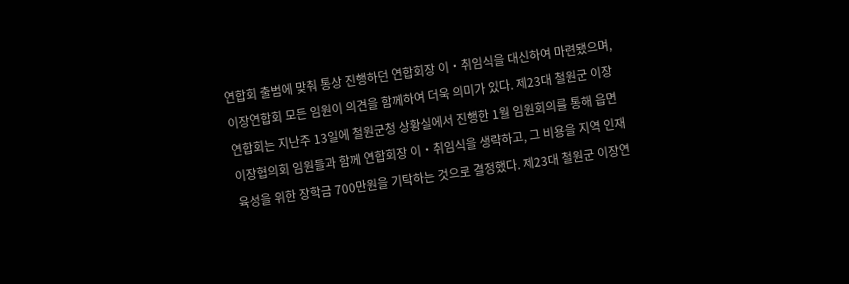연합회 출범에 맞춰 통상 진행하던 연합회장 이‧취임식을 대신하여 마련됐으며, 이장연합회 모든 임원이 의견을 함께하여 더욱 의미가 있다. 제23대 철원군 이장연합회는 지난주 13일에 철원군청 상황실에서 진행한 1월 임원회의를 통해 읍면 이장협의회 임원들과 함께 연합회장 이‧취임식을 생략하고, 그 비용을 지역 인재 육성을 위한 장학금 700만원을 기탁하는 것으로 결정했다. 제23대 철원군 이장연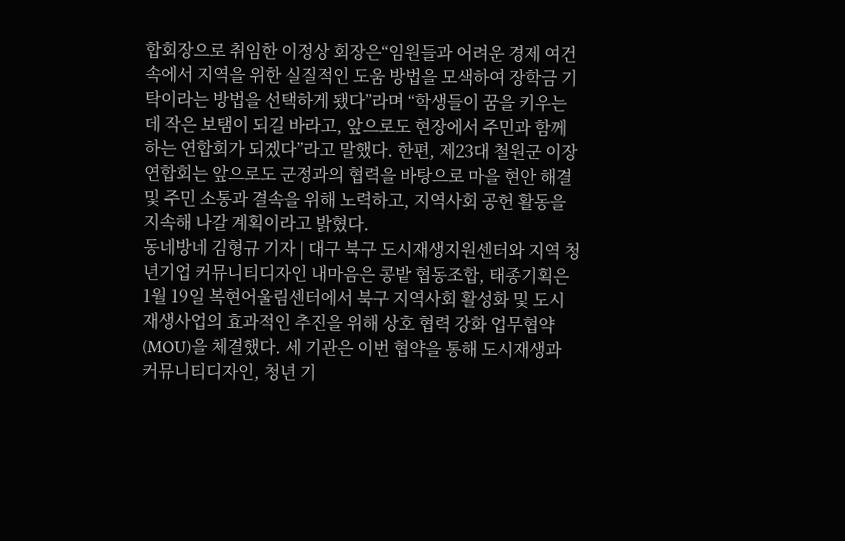합회장으로 취임한 이정상 회장은“임원들과 어려운 경제 여건 속에서 지역을 위한 실질적인 도움 방법을 모색하여 장학금 기탁이라는 방법을 선택하게 됐다”라며 “학생들이 꿈을 키우는 데 작은 보탬이 되길 바라고, 앞으로도 현장에서 주민과 함께하는 연합회가 되겠다”라고 말했다. 한편, 제23대 철원군 이장연합회는 앞으로도 군정과의 협력을 바탕으로 마을 현안 해결 및 주민 소통과 결속을 위해 노력하고, 지역사회 공헌 활동을 지속해 나갈 계획이라고 밝혔다.
동네방네 김형규 기자 | 대구 북구 도시재생지원센터와 지역 청년기업 커뮤니티디자인 내마음은 콩밭 협동조합, 태종기획은 1월 19일 복현어울림센터에서 북구 지역사회 활성화 및 도시재생사업의 효과적인 추진을 위해 상호 협력 강화 업무협약(MOU)을 체결했다. 세 기관은 이번 협약을 통해 도시재생과 커뮤니티디자인, 청년 기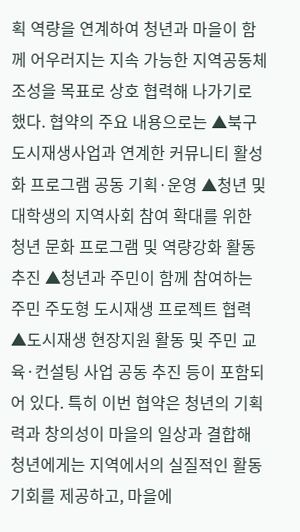획 역량을 연계하여 청년과 마을이 함께 어우러지는 지속 가능한 지역공동체 조성을 목표로 상호 협력해 나가기로 했다. 협약의 주요 내용으로는 ▲북구 도시재생사업과 연계한 커뮤니티 활성화 프로그램 공동 기획·운영 ▲청년 및 대학생의 지역사회 참여 확대를 위한 청년 문화 프로그램 및 역량강화 활동 추진 ▲청년과 주민이 함께 참여하는 주민 주도형 도시재생 프로젝트 협력 ▲도시재생 현장지원 활동 및 주민 교육·컨설팅 사업 공동 추진 등이 포함되어 있다. 특히 이번 협약은 청년의 기획력과 창의성이 마을의 일상과 결합해 청년에게는 지역에서의 실질적인 활동 기회를 제공하고, 마을에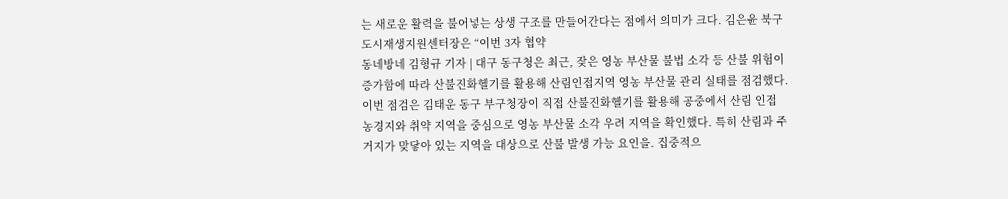는 새로운 활력을 불어넣는 상생 구조를 만들어간다는 점에서 의미가 크다. 김은윤 북구 도시재생지원센터장은 “이번 3자 협약
동네방네 김형규 기자 | 대구 동구청은 최근, 잦은 영농 부산물 불법 소각 등 산불 위험이 증가함에 따라 산불진화헬기를 활용해 산림인접지역 영농 부산물 관리 실태를 점검했다. 이번 점검은 김태운 동구 부구청장이 직접 산불진화헬기를 활용해 공중에서 산림 인접 농경지와 취약 지역을 중심으로 영농 부산물 소각 우려 지역을 확인했다. 특히 산림과 주거지가 맞닿아 있는 지역을 대상으로 산불 발생 가능 요인을. 집중적으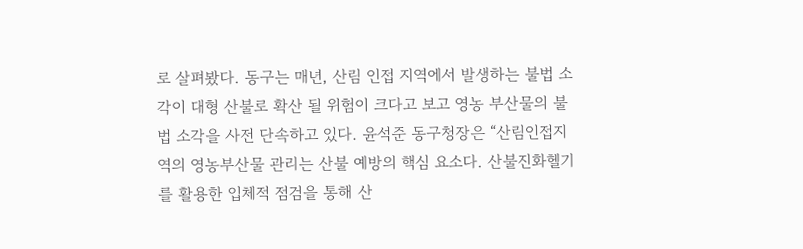로 살펴봤다. 동구는 매년, 산림 인접 지역에서 발생하는 불법 소각이 대형 산불로 확산 될 위험이 크다고 보고 영농 부산물의 불법 소각을 사전 단속하고 있다. 윤석준 동구청장은 “산림인접지역의 영농부산물 관리는 산불 예방의 핵심 요소다. 산불진화헬기를 활용한 입체적 점검을 통해 산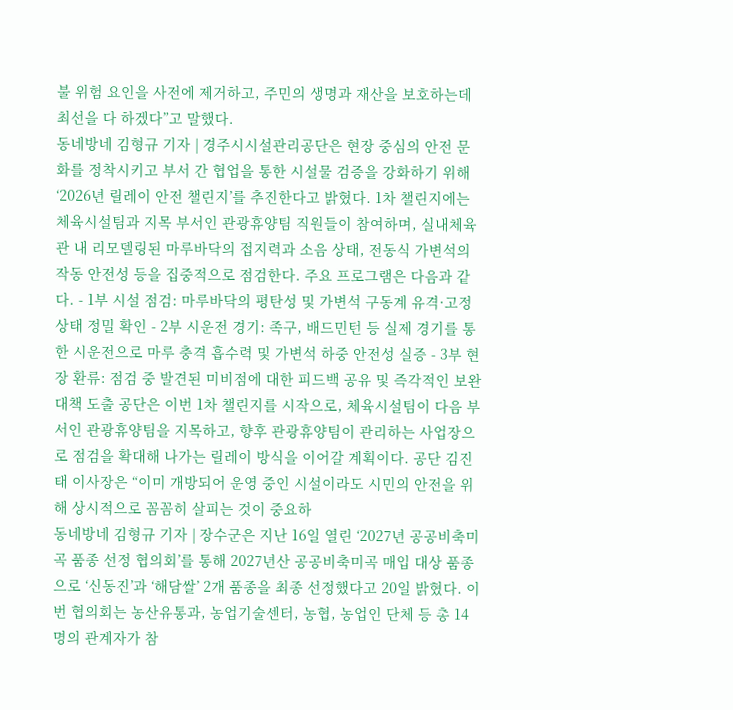불 위험 요인을 사전에 제거하고, 주민의 생명과 재산을 보호하는데 최선을 다 하겠다”고 말했다.
동네방네 김형규 기자 | 경주시시설관리공단은 현장 중심의 안전 문화를 정착시키고 부서 간 협업을 통한 시설물 검증을 강화하기 위해 ‘2026년 릴레이 안전 챌린지’를 추진한다고 밝혔다. 1차 챌린지에는 체육시설팀과 지목 부서인 관광휴양팀 직원들이 참여하며, 실내체육관 내 리모델링된 마루바닥의 접지력과 소음 상태, 전동식 가변석의 작동 안전성 등을 집중적으로 점검한다. 주요 프로그램은 다음과 같다. - 1부 시설 점검: 마루바닥의 평탄성 및 가변석 구동계 유격·고정 상태 정밀 확인 - 2부 시운전 경기: 족구, 배드민턴 등 실제 경기를 통한 시운전으로 마루 충격 흡수력 및 가변석 하중 안전성 실증 - 3부 현장 환류: 점검 중 발견된 미비점에 대한 피드백 공유 및 즉각적인 보완 대책 도출 공단은 이번 1차 챌린지를 시작으로, 체육시설팀이 다음 부서인 관광휴양팀을 지목하고, 향후 관광휴양팀이 관리하는 사업장으로 점검을 확대해 나가는 릴레이 방식을 이어갈 계획이다. 공단 김진태 이사장은 “이미 개방되어 운영 중인 시설이라도 시민의 안전을 위해 상시적으로 꼼꼼히 살피는 것이 중요하
동네방네 김형규 기자 | 장수군은 지난 16일 열린 ‘2027년 공공비축미곡 품종 선정 협의회’를 통해 2027년산 공공비축미곡 매입 대상 품종으로 ‘신동진’과 ‘해담쌀’ 2개 품종을 최종 선정했다고 20일 밝혔다. 이번 협의회는 농산유통과, 농업기술센터, 농협, 농업인 단체 등 총 14명의 관계자가 참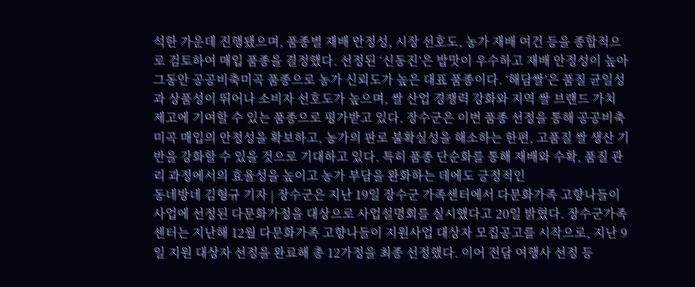석한 가운데 진행됐으며, 품종별 재배 안정성, 시장 선호도, 농가 재배 여건 등을 종합적으로 검토하여 매입 품종을 결정했다. 선정된 ‘신동진’은 밥맛이 우수하고 재배 안정성이 높아 그동안 공공비축미곡 품종으로 농가 신뢰도가 높은 대표 품종이다. ‘해담쌀’은 품질 균일성과 상품성이 뛰어나 소비자 선호도가 높으며, 쌀 산업 경쟁력 강화와 지역 쌀 브랜드 가치 제고에 기여할 수 있는 품종으로 평가받고 있다. 장수군은 이번 품종 선정을 통해 공공비축미곡 매입의 안정성을 확보하고, 농가의 판로 불확실성을 해소하는 한편, 고품질 쌀 생산 기반을 강화할 수 있을 것으로 기대하고 있다. 특히 품종 단순화를 통해 재배와 수확, 품질 관리 과정에서의 효율성을 높이고 농가 부담을 완화하는 데에도 긍정적인
동네방네 김형규 기자 | 장수군은 지난 19일 장수군 가족센터에서 다문화가족 고향나들이 사업에 선정된 다문화가정을 대상으로 사업설명회를 실시했다고 20일 밝혔다. 장수군가족센터는 지난해 12월 다문화가족 고향나들이 지원사업 대상자 모집공고를 시작으로, 지난 9일 지원 대상자 선정을 완료해 총 12가정을 최종 선정했다. 이어 전담 여행사 선정 등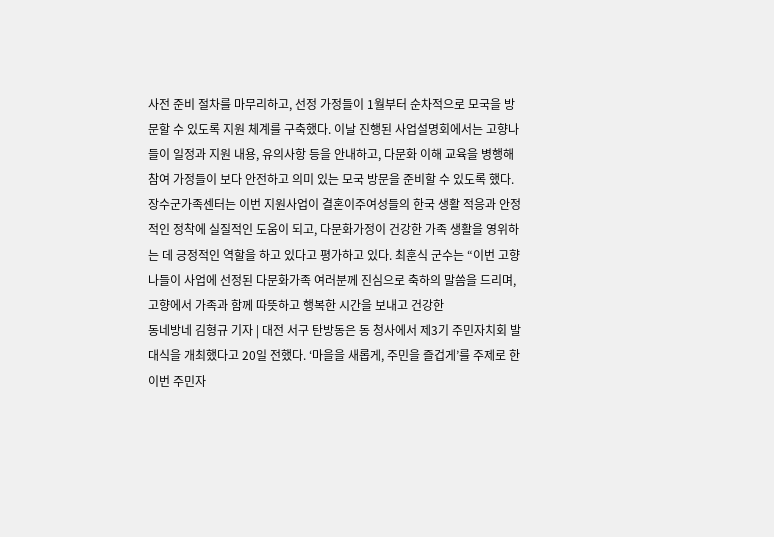사전 준비 절차를 마무리하고, 선정 가정들이 1월부터 순차적으로 모국을 방문할 수 있도록 지원 체계를 구축했다. 이날 진행된 사업설명회에서는 고향나들이 일정과 지원 내용, 유의사항 등을 안내하고, 다문화 이해 교육을 병행해 참여 가정들이 보다 안전하고 의미 있는 모국 방문을 준비할 수 있도록 했다. 장수군가족센터는 이번 지원사업이 결혼이주여성들의 한국 생활 적응과 안정적인 정착에 실질적인 도움이 되고, 다문화가정이 건강한 가족 생활을 영위하는 데 긍정적인 역할을 하고 있다고 평가하고 있다. 최훈식 군수는 “이번 고향나들이 사업에 선정된 다문화가족 여러분께 진심으로 축하의 말씀을 드리며, 고향에서 가족과 함께 따뜻하고 행복한 시간을 보내고 건강한
동네방네 김형규 기자 | 대전 서구 탄방동은 동 청사에서 제3기 주민자치회 발대식을 개최했다고 20일 전했다. ‘마을을 새롭게, 주민을 즐겁게’를 주제로 한 이번 주민자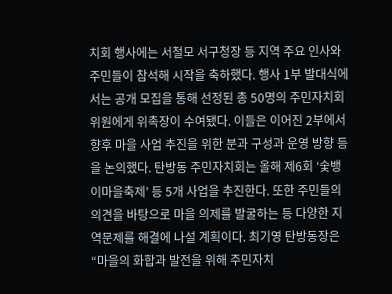치회 행사에는 서철모 서구청장 등 지역 주요 인사와 주민들이 참석해 시작을 축하했다. 행사 1부 발대식에서는 공개 모집을 통해 선정된 총 50명의 주민자치회 위원에게 위촉장이 수여됐다. 이들은 이어진 2부에서 향후 마을 사업 추진을 위한 분과 구성과 운영 방향 등을 논의했다. 탄방동 주민자치회는 올해 제6회 ‘숯뱅이마을축제’ 등 5개 사업을 추진한다. 또한 주민들의 의견을 바탕으로 마을 의제를 발굴하는 등 다양한 지역문제를 해결에 나설 계획이다. 최기영 탄방동장은 “마을의 화합과 발전을 위해 주민자치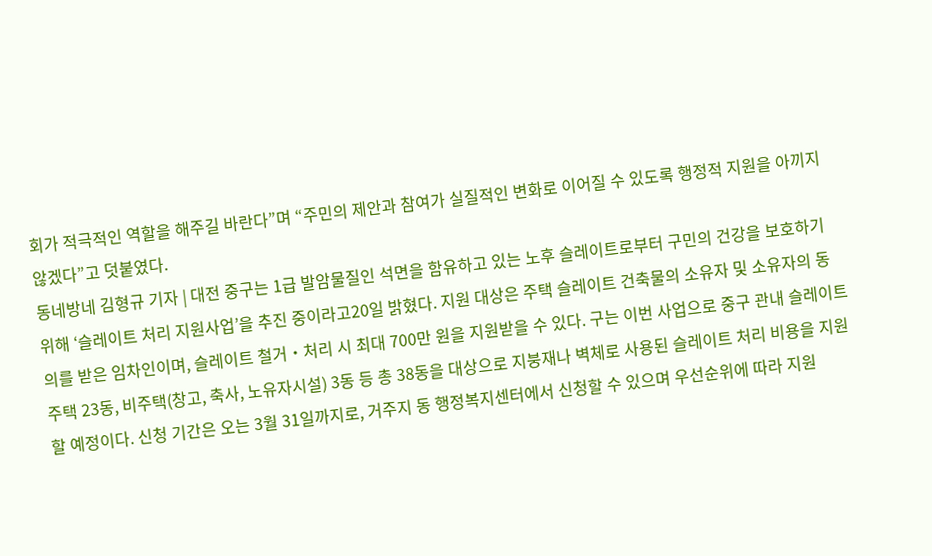회가 적극적인 역할을 해주길 바란다”며 “주민의 제안과 참여가 실질적인 변화로 이어질 수 있도록 행정적 지원을 아끼지 않겠다”고 덧붙였다.
동네방네 김형규 기자 | 대전 중구는 1급 발암물질인 석면을 함유하고 있는 노후 슬레이트로부터 구민의 건강을 보호하기 위해 ‘슬레이트 처리 지원사업’을 추진 중이라고20일 밝혔다. 지원 대상은 주택 슬레이트 건축물의 소유자 및 소유자의 동의를 받은 임차인이며, 슬레이트 철거‧처리 시 최대 700만 원을 지원받을 수 있다. 구는 이번 사업으로 중구 관내 슬레이트 주택 23동, 비주택(창고, 축사, 노유자시설) 3동 등 총 38동을 대상으로 지붕재나 벽체로 사용된 슬레이트 처리 비용을 지원할 예정이다. 신청 기간은 오는 3월 31일까지로, 거주지 동 행정복지센터에서 신청할 수 있으며 우선순위에 따라 지원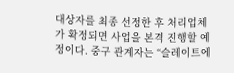대상자를 최종 선정한 후 처리업체가 확정되면 사업을 본격 진행할 예정이다. 중구 관계자는 “슬레이트에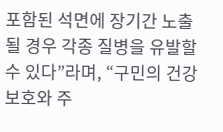포함된 석면에 장기간 노출될 경우 각종 질병을 유발할 수 있다”라며, “구민의 건강 보호와 주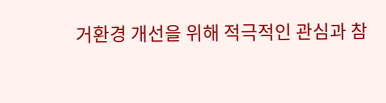거환경 개선을 위해 적극적인 관심과 참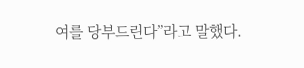여를 당부드린다”라고 말했다.